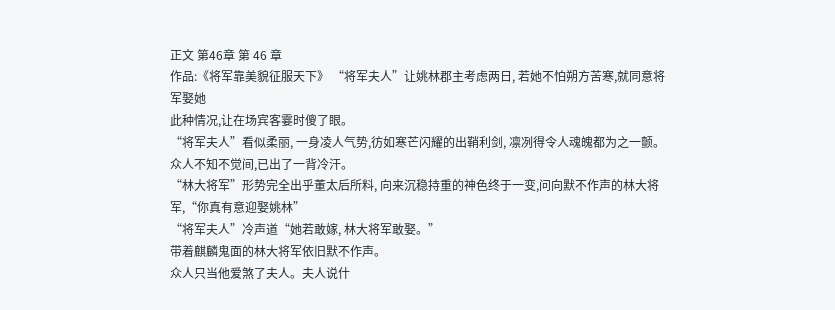正文 第46章 第 46 章
作品:《将军靠美貌征服天下》 “将军夫人”让姚林郡主考虑两日, 若她不怕朔方苦寒,就同意将军娶她
此种情况,让在场宾客霎时傻了眼。
“将军夫人”看似柔丽, 一身凌人气势,彷如寒芒闪耀的出鞘利剑, 凛冽得令人魂魄都为之一颤。
众人不知不觉间,已出了一背冷汗。
“林大将军”形势完全出乎董太后所料, 向来沉稳持重的神色终于一变,问向默不作声的林大将军,“你真有意迎娶姚林”
“将军夫人”冷声道“她若敢嫁, 林大将军敢娶。”
带着麒麟鬼面的林大将军依旧默不作声。
众人只当他爱煞了夫人。夫人说什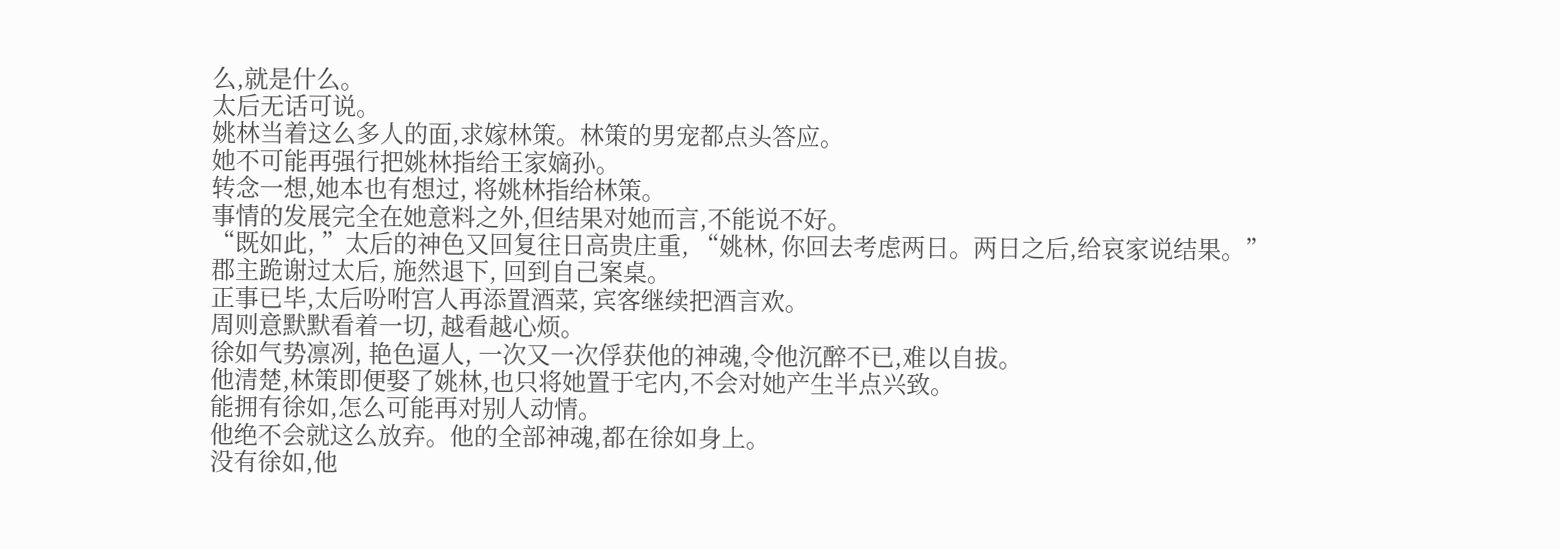么,就是什么。
太后无话可说。
姚林当着这么多人的面,求嫁林策。林策的男宠都点头答应。
她不可能再强行把姚林指给王家嫡孙。
转念一想,她本也有想过, 将姚林指给林策。
事情的发展完全在她意料之外,但结果对她而言,不能说不好。
“既如此, ”太后的神色又回复往日高贵庄重, “姚林, 你回去考虑两日。两日之后,给哀家说结果。”
郡主跪谢过太后, 施然退下, 回到自己案桌。
正事已毕,太后吩咐宫人再添置酒菜, 宾客继续把酒言欢。
周则意默默看着一切, 越看越心烦。
徐如气势凛冽, 艳色逼人, 一次又一次俘获他的神魂,令他沉醉不已,难以自拔。
他清楚,林策即便娶了姚林,也只将她置于宅内,不会对她产生半点兴致。
能拥有徐如,怎么可能再对别人动情。
他绝不会就这么放弃。他的全部神魂,都在徐如身上。
没有徐如,他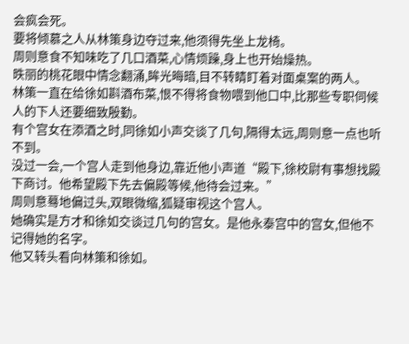会疯会死。
要将倾慕之人从林策身边夺过来,他须得先坐上龙椅。
周则意食不知味吃了几口酒菜,心情烦躁,身上也开始燥热。
昳丽的桃花眼中情念翻涌,眸光晦暗,目不转睛盯着对面桌案的两人。
林策一直在给徐如斟酒布菜,恨不得将食物喂到他口中,比那些专职伺候人的下人还要细致殷勤。
有个宫女在添酒之时,同徐如小声交谈了几句,隔得太远,周则意一点也听不到。
没过一会,一个宫人走到他身边,靠近他小声道“殿下,徐校尉有事想找殿下商讨。他希望殿下先去偏殿等候,他待会过来。”
周则意蓦地偏过头,双眼微缩,狐疑审视这个宫人。
她确实是方才和徐如交谈过几句的宫女。是他永泰宫中的宫女,但他不记得她的名字。
他又转头看向林策和徐如。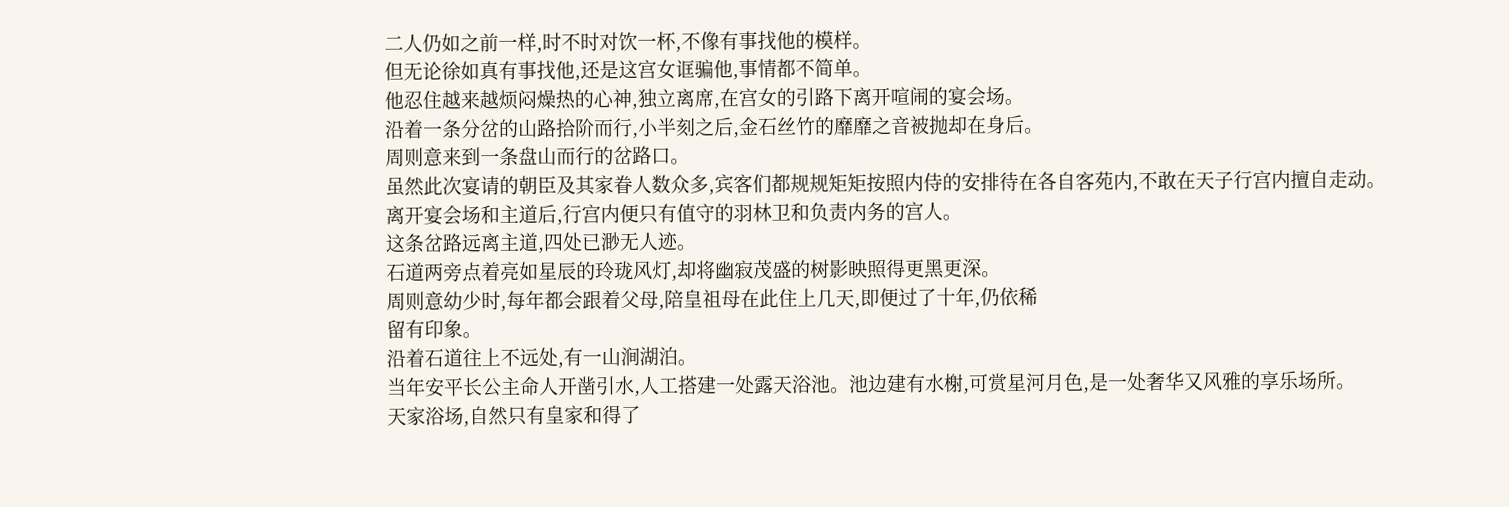二人仍如之前一样,时不时对饮一杯,不像有事找他的模样。
但无论徐如真有事找他,还是这宫女诓骗他,事情都不简单。
他忍住越来越烦闷燥热的心神,独立离席,在宫女的引路下离开喧闹的宴会场。
沿着一条分岔的山路拾阶而行,小半刻之后,金石丝竹的靡靡之音被抛却在身后。
周则意来到一条盘山而行的岔路口。
虽然此次宴请的朝臣及其家眷人数众多,宾客们都规规矩矩按照内侍的安排待在各自客苑内,不敢在天子行宫内擅自走动。
离开宴会场和主道后,行宫内便只有值守的羽林卫和负责内务的宫人。
这条岔路远离主道,四处已渺无人迹。
石道两旁点着亮如星辰的玲珑风灯,却将幽寂茂盛的树影映照得更黑更深。
周则意幼少时,每年都会跟着父母,陪皇祖母在此住上几天,即便过了十年,仍依稀
留有印象。
沿着石道往上不远处,有一山涧湖泊。
当年安平长公主命人开凿引水,人工搭建一处露天浴池。池边建有水榭,可赏星河月色,是一处奢华又风雅的享乐场所。
天家浴场,自然只有皇家和得了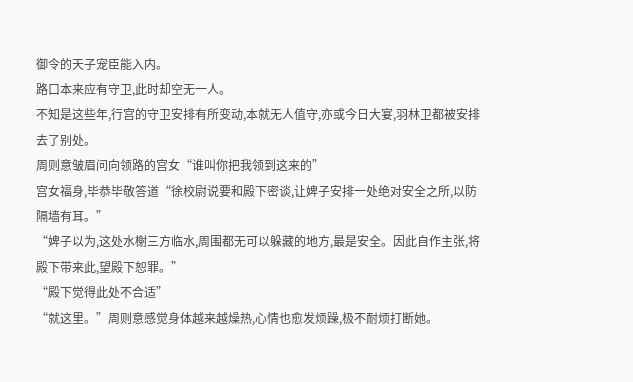御令的天子宠臣能入内。
路口本来应有守卫,此时却空无一人。
不知是这些年,行宫的守卫安排有所变动,本就无人值守,亦或今日大宴,羽林卫都被安排去了别处。
周则意皱眉问向领路的宫女“谁叫你把我领到这来的”
宫女福身,毕恭毕敬答道“徐校尉说要和殿下密谈,让婢子安排一处绝对安全之所,以防隔墙有耳。”
“婢子以为,这处水榭三方临水,周围都无可以躲藏的地方,最是安全。因此自作主张,将殿下带来此,望殿下恕罪。”
“殿下觉得此处不合适”
“就这里。”周则意感觉身体越来越燥热,心情也愈发烦躁,极不耐烦打断她。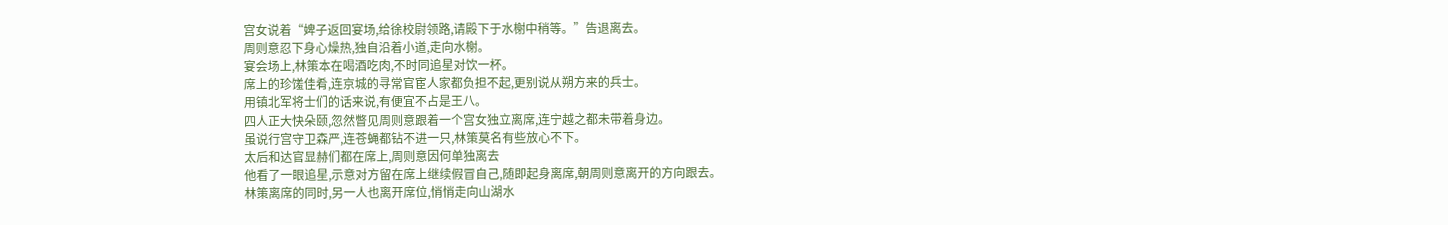宫女说着“婢子返回宴场,给徐校尉领路,请殿下于水榭中稍等。”告退离去。
周则意忍下身心燥热,独自沿着小道,走向水榭。
宴会场上,林策本在喝酒吃肉,不时同追星对饮一杯。
席上的珍馐佳肴,连京城的寻常官宦人家都负担不起,更别说从朔方来的兵士。
用镇北军将士们的话来说,有便宜不占是王八。
四人正大快朵颐,忽然瞥见周则意跟着一个宫女独立离席,连宁越之都未带着身边。
虽说行宫守卫森严,连苍蝇都钻不进一只,林策莫名有些放心不下。
太后和达官显赫们都在席上,周则意因何单独离去
他看了一眼追星,示意对方留在席上继续假冒自己,随即起身离席,朝周则意离开的方向跟去。
林策离席的同时,另一人也离开席位,悄悄走向山湖水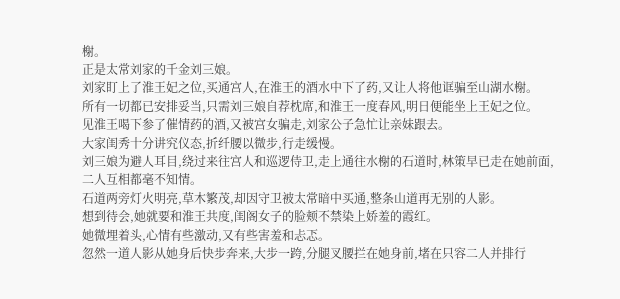榭。
正是太常刘家的千金刘三娘。
刘家盯上了淮王妃之位,买通宫人,在淮王的酒水中下了药,又让人将他诓骗至山湖水榭。
所有一切都已安排妥当,只需刘三娘自荐枕席,和淮王一度春风,明日便能坐上王妃之位。
见淮王喝下参了催情药的酒,又被宫女骗走,刘家公子急忙让亲妹跟去。
大家闺秀十分讲究仪态,折纤腰以微步,行走缓慢。
刘三娘为避人耳目,绕过来往宫人和巡逻侍卫,走上通往水榭的石道时,林策早已走在她前面,二人互相都毫不知情。
石道两旁灯火明亮,草木繁茂,却因守卫被太常暗中买通,整条山道再无别的人影。
想到待会,她就要和淮王共度,闺阁女子的脸颊不禁染上娇羞的霞红。
她微埋着头,心情有些激动,又有些害羞和忐忑。
忽然一道人影从她身后快步奔来,大步一跨,分腿叉腰拦在她身前,堵在只容二人并排行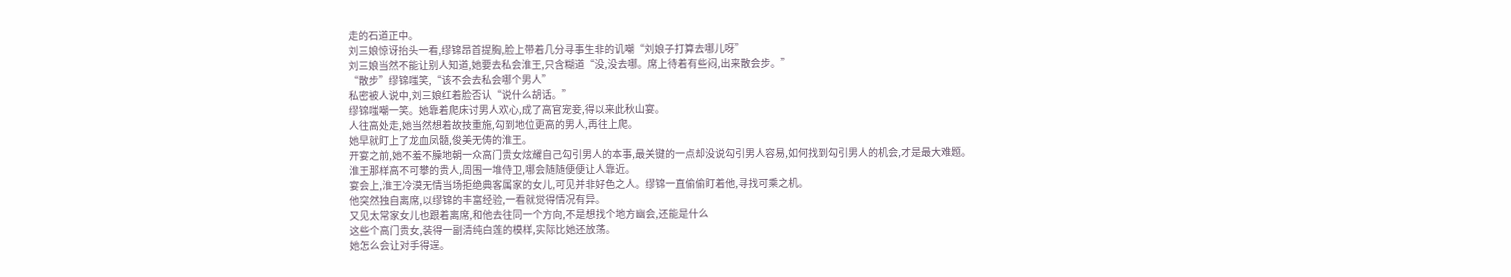走的石道正中。
刘三娘惊讶抬头一看,缪锦昂首提胸,脸上带着几分寻事生非的讥嘲“刘娘子打算去哪儿呀”
刘三娘当然不能让别人知道,她要去私会淮王,只含糊道“没,没去哪。席上待着有些闷,出来散会步。”
“散步”缪锦嗤笑,“该不会去私会哪个男人”
私密被人说中,刘三娘红着脸否认“说什么胡话。”
缪锦嗤嘲一笑。她靠着爬床讨男人欢心,成了高官宠妾,得以来此秋山宴。
人往高处走,她当然想着故技重施,勾到地位更高的男人,再往上爬。
她早就盯上了龙血凤髓,俊美无俦的淮王。
开宴之前,她不羞不臊地朝一众高门贵女炫耀自己勾引男人的本事,最关键的一点却没说勾引男人容易,如何找到勾引男人的机会,才是最大难题。
淮王那样高不可攀的贵人,周围一堆侍卫,哪会随随便便让人靠近。
宴会上,淮王冷漠无情当场拒绝典客属家的女儿,可见并非好色之人。缪锦一直偷偷盯着他,寻找可乘之机。
他突然独自离席,以缪锦的丰富经验,一看就觉得情况有异。
又见太常家女儿也跟着离席,和他去往同一个方向,不是想找个地方幽会,还能是什么
这些个高门贵女,装得一副清纯白莲的模样,实际比她还放荡。
她怎么会让对手得逞。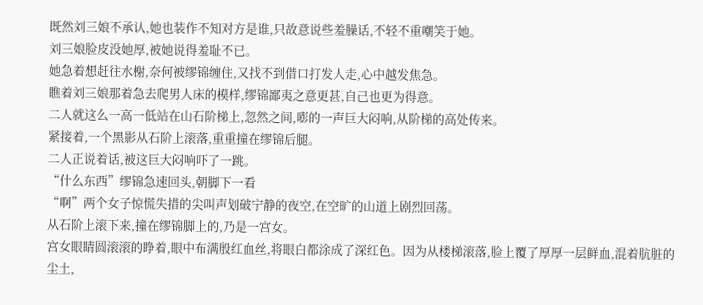既然刘三娘不承认,她也装作不知对方是谁,只故意说些羞臊话,不轻不重嘲笑于她。
刘三娘脸皮没她厚,被她说得羞耻不已。
她急着想赶往水榭,奈何被缪锦缠住,又找不到借口打发人走,心中越发焦急。
瞧着刘三娘那着急去爬男人床的模样,缪锦鄙夷之意更甚,自己也更为得意。
二人就这么一高一低站在山石阶梯上,忽然之间,嘭的一声巨大闷响,从阶梯的高处传来。
紧接着,一个黑影从石阶上滚落,重重撞在缪锦后腿。
二人正说着话,被这巨大闷响吓了一跳。
“什么东西”缪锦急速回头,朝脚下一看
“啊”两个女子惊慌失措的尖叫声划破宁静的夜空,在空旷的山道上剧烈回荡。
从石阶上滚下来,撞在缪锦脚上的,乃是一宫女。
宫女眼睛圆滚滚的睁着,眼中布满殷红血丝,将眼白都涂成了深红色。因为从楼梯滚落,脸上覆了厚厚一层鲜血,混着肮脏的尘土,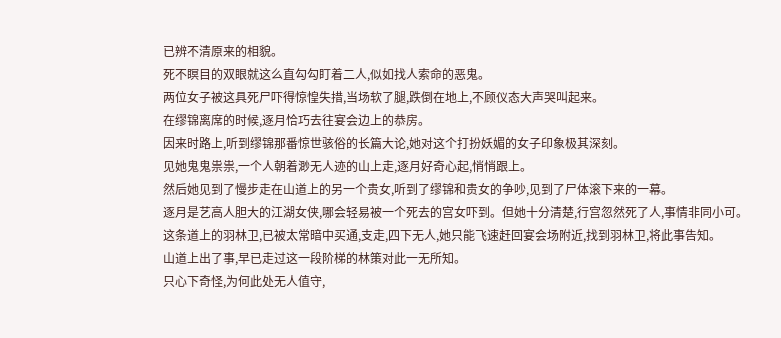已辨不清原来的相貌。
死不瞑目的双眼就这么直勾勾盯着二人,似如找人索命的恶鬼。
两位女子被这具死尸吓得惊惶失措,当场软了腿,跌倒在地上,不顾仪态大声哭叫起来。
在缪锦离席的时候,逐月恰巧去往宴会边上的恭房。
因来时路上,听到缪锦那番惊世骇俗的长篇大论,她对这个打扮妖媚的女子印象极其深刻。
见她鬼鬼祟祟,一个人朝着渺无人迹的山上走,逐月好奇心起,悄悄跟上。
然后她见到了慢步走在山道上的另一个贵女,听到了缪锦和贵女的争吵,见到了尸体滚下来的一幕。
逐月是艺高人胆大的江湖女侠,哪会轻易被一个死去的宫女吓到。但她十分清楚,行宫忽然死了人,事情非同小可。
这条道上的羽林卫,已被太常暗中买通,支走,四下无人,她只能飞速赶回宴会场附近,找到羽林卫,将此事告知。
山道上出了事,早已走过这一段阶梯的林策对此一无所知。
只心下奇怪,为何此处无人值守,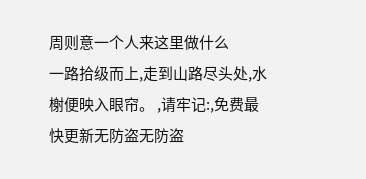周则意一个人来这里做什么
一路拾级而上,走到山路尽头处,水榭便映入眼帘。 ,请牢记:,免费最快更新无防盗无防盗